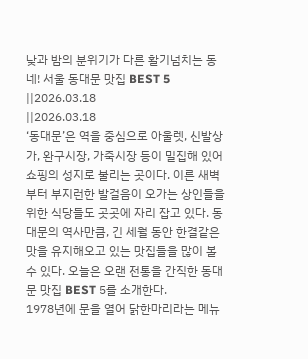낮과 밤의 분위기가 다른 활기넘치는 동네! 서울 동대문 맛집 BEST 5
||2026.03.18
||2026.03.18
‘동대문’은 역을 중심으로 아울렛, 신발상가, 완구시장, 가죽시장 등이 밀집해 있어 쇼핑의 성지로 불리는 곳이다. 이른 새벽부터 부지런한 발걸음이 오가는 상인들을 위한 식당들도 곳곳에 자리 잡고 있다. 동대문의 역사만큼, 긴 세월 동안 한결같은 맛을 유지해오고 있는 맛집들을 많이 볼 수 있다. 오늘은 오랜 전통을 간직한 동대문 맛집 BEST 5를 소개한다.
1978년에 문을 열어 닭한마리라는 메뉴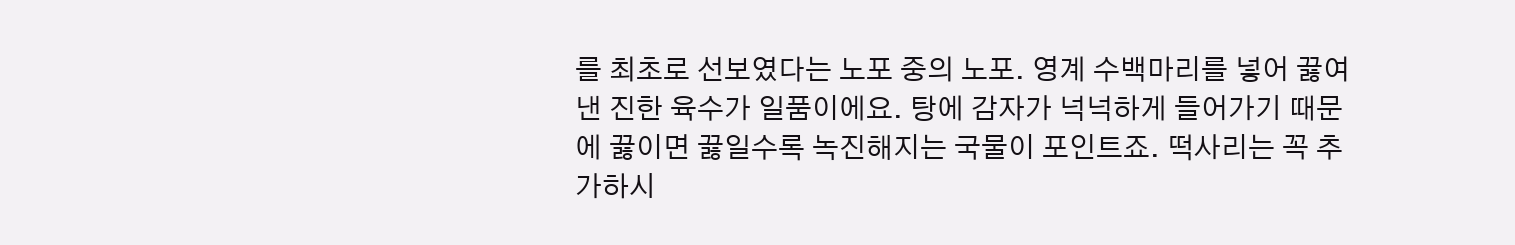를 최초로 선보였다는 노포 중의 노포. 영계 수백마리를 넣어 끓여낸 진한 육수가 일품이에요. 탕에 감자가 넉넉하게 들어가기 때문에 끓이면 끓일수록 녹진해지는 국물이 포인트죠. 떡사리는 꼭 추가하시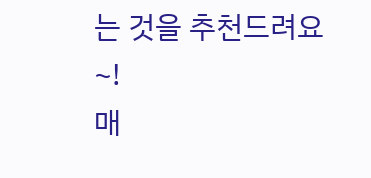는 것을 추천드려요~!
매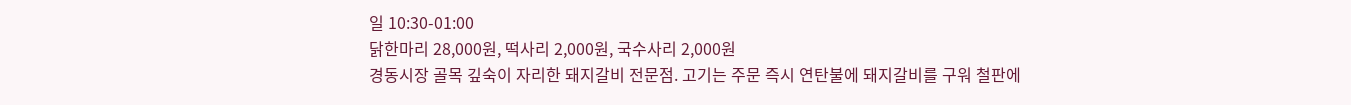일 10:30-01:00
닭한마리 28,000원, 떡사리 2,000원, 국수사리 2,000원
경동시장 골목 깊숙이 자리한 돼지갈비 전문점. 고기는 주문 즉시 연탄불에 돼지갈비를 구워 철판에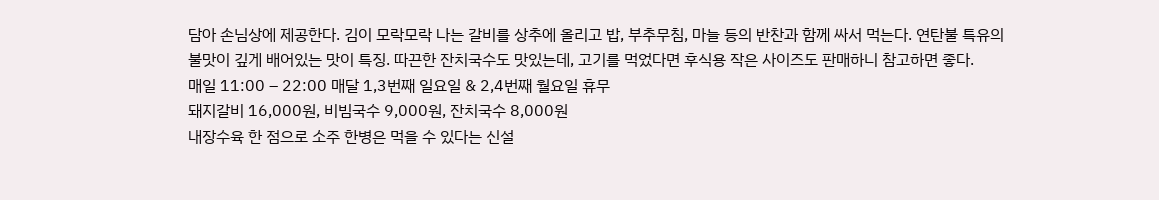담아 손님상에 제공한다. 김이 모락모락 나는 갈비를 상추에 올리고 밥, 부추무침, 마늘 등의 반찬과 함께 싸서 먹는다. 연탄불 특유의 불맛이 깊게 배어있는 맛이 특징. 따끈한 잔치국수도 맛있는데, 고기를 먹었다면 후식용 작은 사이즈도 판매하니 참고하면 좋다.
매일 11:00 – 22:00 매달 1,3번째 일요일 & 2,4번째 월요일 휴무
돼지갈비 16,000원, 비빔국수 9,000원, 잔치국수 8,000원
내장수육 한 점으로 소주 한병은 먹을 수 있다는 신설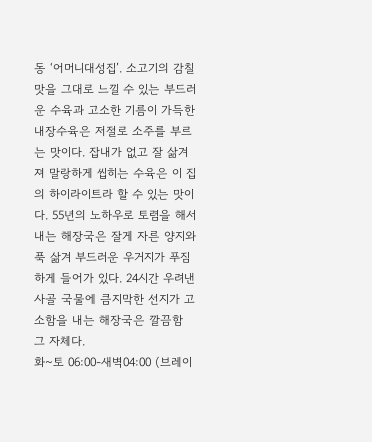동 ‘어머니대성집’. 소고기의 감칠맛을 그대로 느낄 수 있는 부드러운 수육과 고소한 기름이 가득한 내장수육은 저절로 소주를 부르는 맛이다. 잡내가 없고 잘 삶겨져 말랑하게 씹히는 수육은 이 집의 하이라이트라 할 수 있는 맛이다. 55년의 노하우로 토렴을 해서 내는 해장국은 잘게 자른 양지와 푹 삶겨 부드러운 우거지가 푸짐하게 들어가 있다. 24시간 우려낸 사골 국물에 큼지막한 선지가 고소함을 내는 해장국은 깔끔함 그 자체다.
화~토 06:00-새벽04:00 (브레이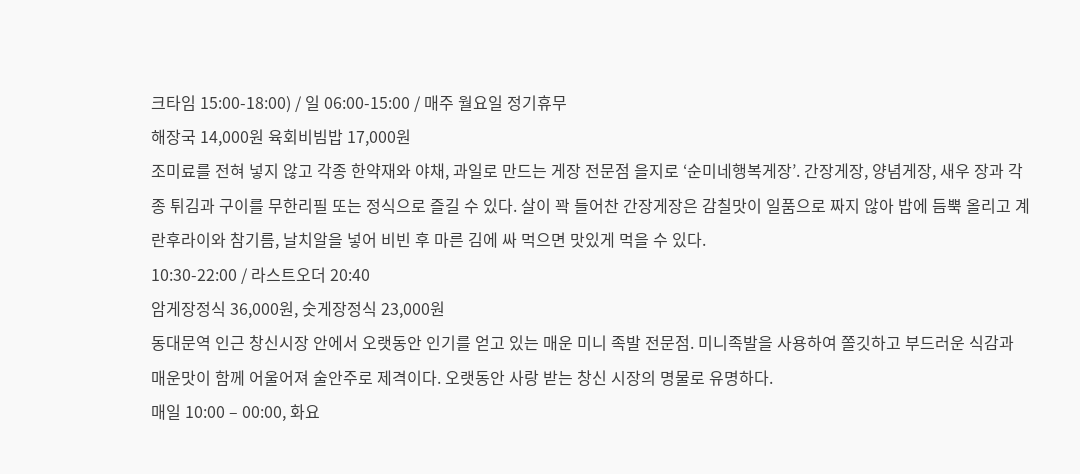크타임 15:00-18:00) / 일 06:00-15:00 / 매주 월요일 정기휴무
해장국 14,000원 육회비빔밥 17,000원
조미료를 전혀 넣지 않고 각종 한약재와 야채, 과일로 만드는 게장 전문점 을지로 ‘순미네행복게장’. 간장게장, 양념게장, 새우 장과 각종 튀김과 구이를 무한리필 또는 정식으로 즐길 수 있다. 살이 꽉 들어찬 간장게장은 감칠맛이 일품으로 짜지 않아 밥에 듬뿍 올리고 계란후라이와 참기름, 날치알을 넣어 비빈 후 마른 김에 싸 먹으면 맛있게 먹을 수 있다.
10:30-22:00 / 라스트오더 20:40
암게장정식 36,000원, 숫게장정식 23,000원
동대문역 인근 창신시장 안에서 오랫동안 인기를 얻고 있는 매운 미니 족발 전문점. 미니족발을 사용하여 쫄깃하고 부드러운 식감과 매운맛이 함께 어울어져 술안주로 제격이다. 오랫동안 사랑 받는 창신 시장의 명물로 유명하다.
매일 10:00 – 00:00, 화요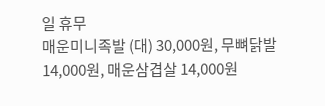일 휴무
매운미니족발 (대) 30,000원, 무뼈닭발 14,000원, 매운삼겹살 14,000원